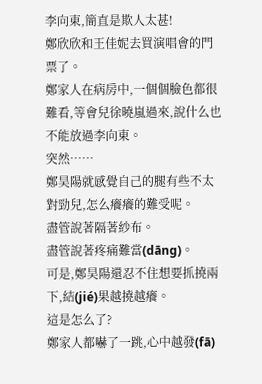李向東,簡直是欺人太甚!
鄭欣欣和王佳妮去買演唱會的門票了。
鄭家人在病房中,一個個臉色都很難看,等會兒徐曉嵐過來,說什么也不能放過李向東。
突然……
鄭昊陽就感覺自己的腿有些不太對勁兒,怎么癢癢的難受呢。
盡管說著隔著紗布。
盡管說著疼痛難當(dāng)。
可是,鄭昊陽還忍不住想要抓撓兩下,結(jié)果越撓越癢。
這是怎么了?
鄭家人都嚇了一跳,心中越發(fā)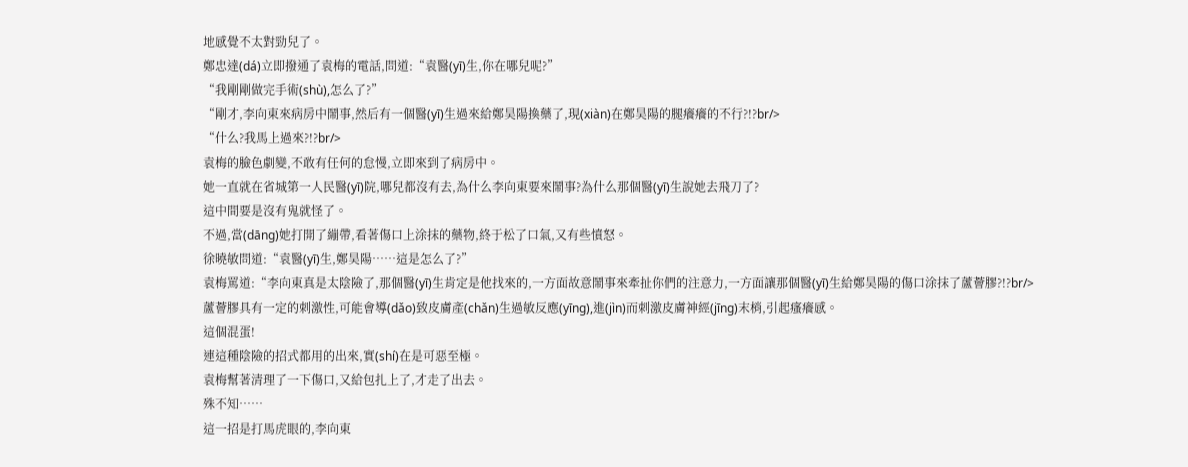地感覺不太對勁兒了。
鄭忠達(dá)立即撥通了袁梅的電話,問道:“袁醫(yī)生,你在哪兒呢?”
“我剛剛做完手術(shù),怎么了?”
“剛才,李向東來病房中鬧事,然后有一個醫(yī)生過來給鄭昊陽換藥了,現(xiàn)在鄭昊陽的腿癢癢的不行?!?br/>
“什么?我馬上過來?!?br/>
袁梅的臉色劇變,不敢有任何的怠慢,立即來到了病房中。
她一直就在省城第一人民醫(yī)院,哪兒都沒有去,為什么李向東要來鬧事?為什么那個醫(yī)生說她去飛刀了?
這中間要是沒有鬼就怪了。
不過,當(dāng)她打開了繃帶,看著傷口上涂抹的藥物,終于松了口氣,又有些憤怒。
徐曉敏問道:“袁醫(yī)生,鄭昊陽……這是怎么了?”
袁梅罵道:“李向東真是太陰險了,那個醫(yī)生肯定是他找來的,一方面故意鬧事來牽扯你們的注意力,一方面讓那個醫(yī)生給鄭昊陽的傷口涂抹了蘆薈膠?!?br/>
蘆薈膠具有一定的刺激性,可能會導(dǎo)致皮膚產(chǎn)生過敏反應(yīng),進(jìn)而刺激皮膚神經(jīng)末梢,引起瘙癢感。
這個混蛋!
連這種陰險的招式都用的出來,實(shí)在是可惡至極。
袁梅幫著清理了一下傷口,又給包扎上了,才走了出去。
殊不知……
這一招是打馬虎眼的,李向東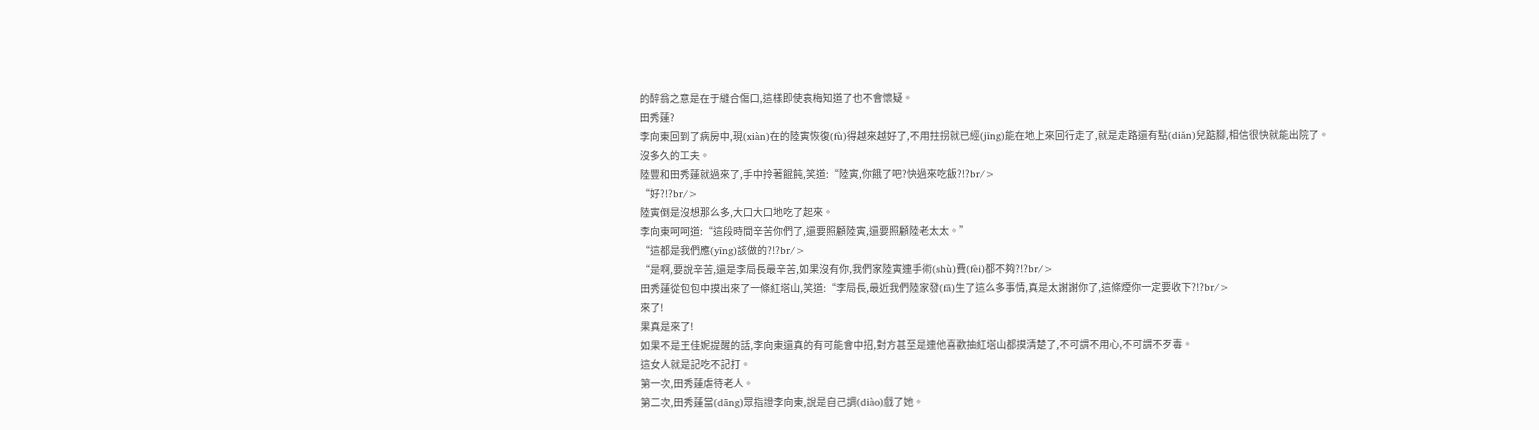的醉翁之意是在于縫合傷口,這樣即使袁梅知道了也不會懷疑。
田秀蓮?
李向東回到了病房中,現(xiàn)在的陸寅恢復(fù)得越來越好了,不用拄拐就已經(jīng)能在地上來回行走了,就是走路還有點(diǎn)兒踮腳,相信很快就能出院了。
沒多久的工夫。
陸豐和田秀蓮就過來了,手中拎著餛飩,笑道:“陸寅,你餓了吧?快過來吃飯?!?br/>
“好?!?br/>
陸寅倒是沒想那么多,大口大口地吃了起來。
李向東呵呵道:“這段時間辛苦你們了,還要照顧陸寅,還要照顧陸老太太。”
“這都是我們應(yīng)該做的?!?br/>
“是啊,要說辛苦,還是李局長最辛苦,如果沒有你,我們家陸寅連手術(shù)費(fèi)都不夠?!?br/>
田秀蓮從包包中摸出來了一條紅塔山,笑道:“李局長,最近我們陸家發(fā)生了這么多事情,真是太謝謝你了,這條煙你一定要收下?!?br/>
來了!
果真是來了!
如果不是王佳妮提醒的話,李向東還真的有可能會中招,對方甚至是連他喜歡抽紅塔山都摸清楚了,不可謂不用心,不可謂不歹毒。
這女人就是記吃不記打。
第一次,田秀蓮虐待老人。
第二次,田秀蓮當(dāng)眾指證李向東,說是自己調(diào)戲了她。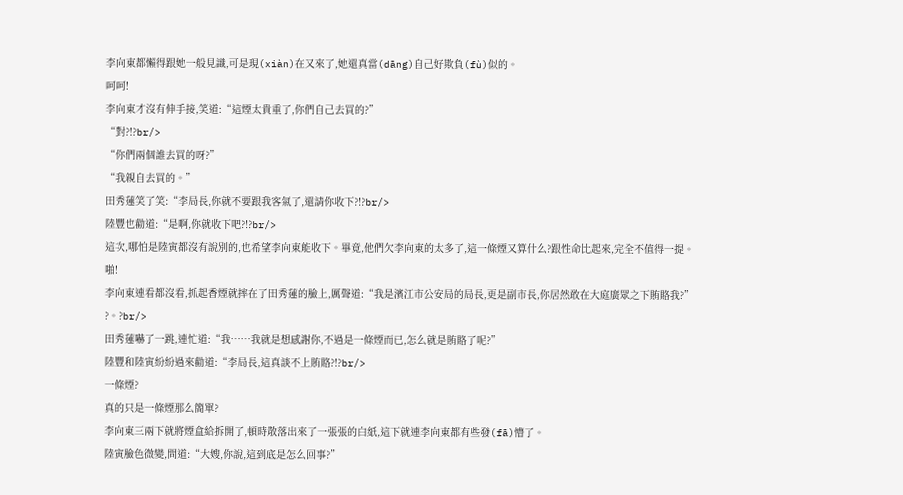李向東都懶得跟她一般見識,可是現(xiàn)在又來了,她還真當(dāng)自己好欺負(fù)似的。
呵呵!
李向東才沒有伸手接,笑道:“這煙太貴重了,你們自己去買的?”
“對?!?br/>
“你們兩個誰去買的呀?”
“我親自去買的。”
田秀蓮笑了笑:“李局長,你就不要跟我客氣了,還請你收下?!?br/>
陸豐也勸道:“是啊,你就收下吧?!?br/>
這次,哪怕是陸寅都沒有說別的,也希望李向東能收下。畢竟,他們欠李向東的太多了,這一條煙又算什么?跟性命比起來,完全不值得一提。
啪!
李向東連看都沒看,抓起香煙就摔在了田秀蓮的臉上,厲聲道:“我是濱江市公安局的局長,更是副市長,你居然敢在大庭廣眾之下賄賂我?”
?。?br/>
田秀蓮嚇了一跳,連忙道:“我……我就是想感謝你,不過是一條煙而已,怎么就是賄賂了呢?”
陸豐和陸寅紛紛過來勸道:“李局長,這真談不上賄賂?!?br/>
一條煙?
真的只是一條煙那么簡單?
李向東三兩下就將煙盒給拆開了,頓時散落出來了一張張的白紙,這下就連李向東都有些發(fā)懵了。
陸寅臉色微變,問道:“大嫂,你說,這到底是怎么回事?”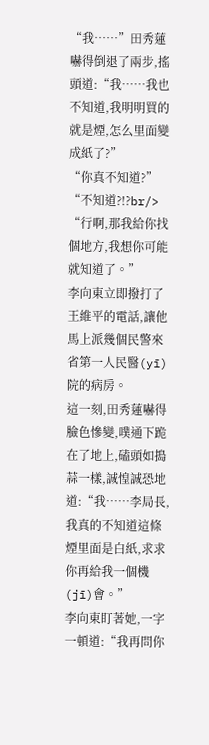“我……”田秀蓮嚇得倒退了兩步,搖頭道:“我……我也不知道,我明明買的就是煙,怎么里面變成紙了?”
“你真不知道?”
“不知道?!?br/>
“行啊,那我給你找個地方,我想你可能就知道了。”
李向東立即撥打了王維平的電話,讓他馬上派幾個民警來省第一人民醫(yī)院的病房。
這一刻,田秀蓮嚇得臉色慘變,噗通下跪在了地上,磕頭如搗蒜一樣,誠惶誠恐地道:“我……李局長,我真的不知道這條煙里面是白紙,求求你再給我一個機(jī)會。”
李向東盯著她,一字一頓道:“我再問你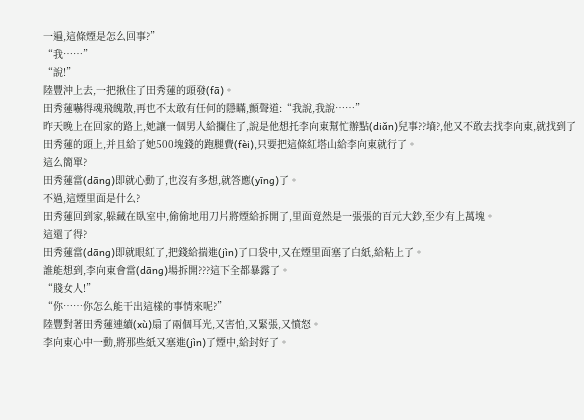一遍,這條煙是怎么回事?”
“我……”
“說!”
陸豐沖上去,一把揪住了田秀蓮的頭發(fā)。
田秀蓮嚇得魂飛魄散,再也不太敢有任何的隱瞞,顫聲道:“我說,我說……”
昨天晚上在回家的路上,她讓一個男人給攔住了,說是他想托李向東幫忙辦點(diǎn)兒事??墒?,他又不敢去找李向東,就找到了田秀蓮的頭上,并且給了她500塊錢的跑腿費(fèi),只要把這條紅塔山給李向東就行了。
這么簡單?
田秀蓮當(dāng)即就心動了,也沒有多想,就答應(yīng)了。
不過,這煙里面是什么?
田秀蓮回到家,躲藏在臥室中,偷偷地用刀片將煙給拆開了,里面竟然是一張張的百元大鈔,至少有上萬塊。
這還了得?
田秀蓮當(dāng)即就眼紅了,把錢給揣進(jìn)了口袋中,又在煙里面塞了白紙,給粘上了。
誰能想到,李向東會當(dāng)場拆開???這下全都暴露了。
“賤女人!”
“你……你怎么能干出這樣的事情來呢?”
陸豐對著田秀蓮連續(xù)扇了兩個耳光,又害怕,又緊張,又憤怒。
李向東心中一動,將那些紙又塞進(jìn)了煙中,給封好了。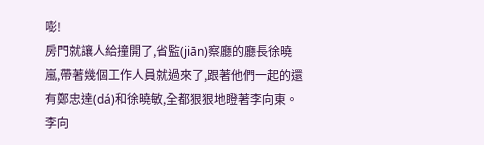嘭!
房門就讓人給撞開了,省監(jiān)察廳的廳長徐曉嵐,帶著幾個工作人員就過來了,跟著他們一起的還有鄭忠達(dá)和徐曉敏,全都狠狠地瞪著李向東。
李向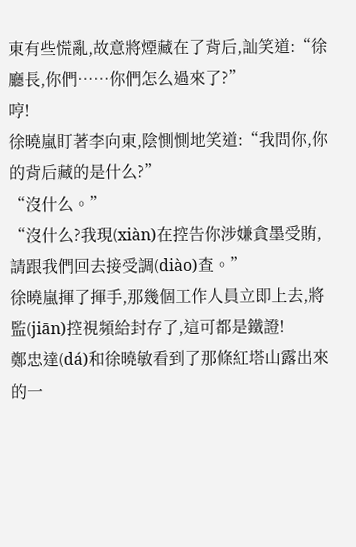東有些慌亂,故意將煙藏在了背后,訕笑道:“徐廳長,你們……你們怎么過來了?”
哼!
徐曉嵐盯著李向東,陰惻惻地笑道:“我問你,你的背后藏的是什么?”
“沒什么。”
“沒什么?我現(xiàn)在控告你涉嫌貪墨受賄,請跟我們回去接受調(diào)查。”
徐曉嵐揮了揮手,那幾個工作人員立即上去,將監(jiān)控視頻給封存了,這可都是鐵證!
鄭忠達(dá)和徐曉敏看到了那條紅塔山露出來的一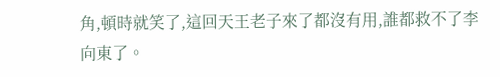角,頓時就笑了,這回天王老子來了都沒有用,誰都救不了李向東了。